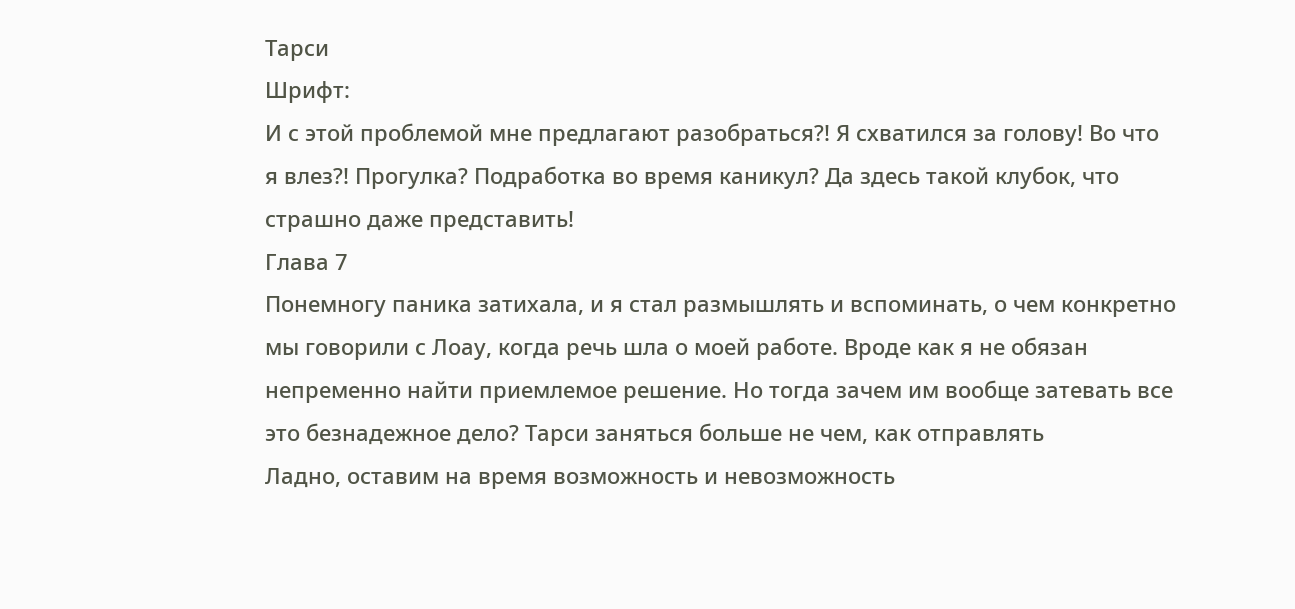Тарси
Шрифт:
И с этой проблемой мне предлагают разобраться?! Я схватился за голову! Во что я влез?! Прогулка? Подработка во время каникул? Да здесь такой клубок, что страшно даже представить!
Глава 7
Понемногу паника затихала, и я стал размышлять и вспоминать, о чем конкретно мы говорили с Лоау, когда речь шла о моей работе. Вроде как я не обязан непременно найти приемлемое решение. Но тогда зачем им вообще затевать все это безнадежное дело? Тарси заняться больше не чем, как отправлять
Ладно, оставим на время возможность и невозможность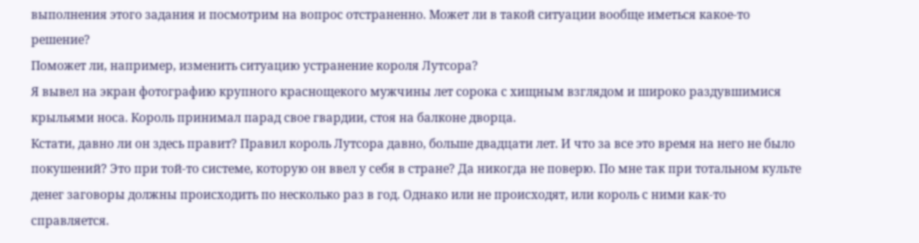выполнения этого задания и посмотрим на вопрос отстраненно. Может ли в такой ситуации вообще иметься какое-то решение?
Поможет ли, например, изменить ситуацию устранение короля Лутсора?
Я вывел на экран фотографию крупного краснощекого мужчины лет сорока с хищным взглядом и широко раздувшимися крыльями носа. Король принимал парад свое гвардии, стоя на балконе дворца.
Кстати, давно ли он здесь правит? Правил король Лутсора давно, больше двадцати лет. И что за все это время на него не было покушений? Это при той-то системе, которую он ввел у себя в стране? Да никогда не поверю. По мне так при тотальном культе денег заговоры должны происходить по несколько раз в год. Однако или не происходят, или король с ними как-то справляется.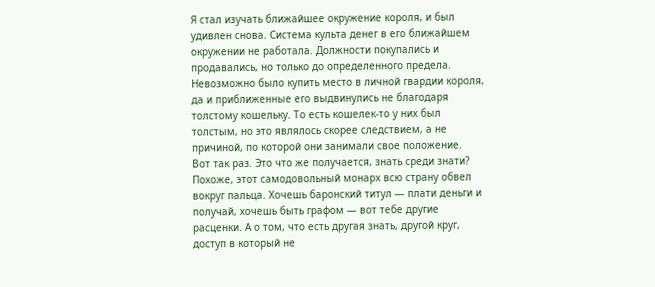Я стал изучать ближайшее окружение короля, и был удивлен снова. Система культа денег в его ближайшем окружении не работала. Должности покупались и продавались, но только до определенного предела. Невозможно было купить место в личной гвардии короля, да и приближенные его выдвинулись не благодаря толстому кошельку. То есть кошелек-то у них был толстым, но это являлось скорее следствием, а не причиной, по которой они занимали свое положение.
Вот так раз. Это что же получается, знать среди знати? Похоже, этот самодовольный монарх всю страну обвел вокруг пальца. Хочешь баронский титул — плати деньги и получай, хочешь быть графом — вот тебе другие расценки. А о том, что есть другая знать, другой круг, доступ в который не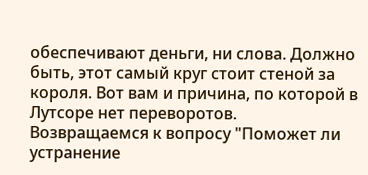обеспечивают деньги, ни слова. Должно быть, этот самый круг стоит стеной за короля. Вот вам и причина, по которой в Лутсоре нет переворотов.
Возвращаемся к вопросу "Поможет ли устранение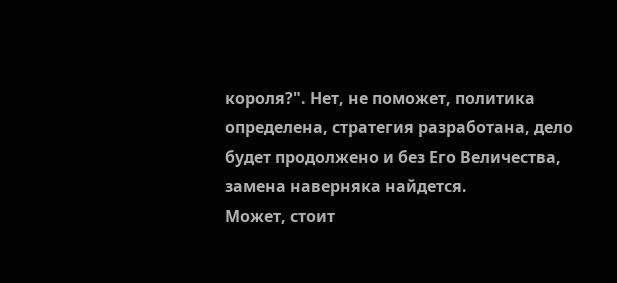короля?". Нет, не поможет, политика определена, стратегия разработана, дело будет продолжено и без Его Величества, замена наверняка найдется.
Может, стоит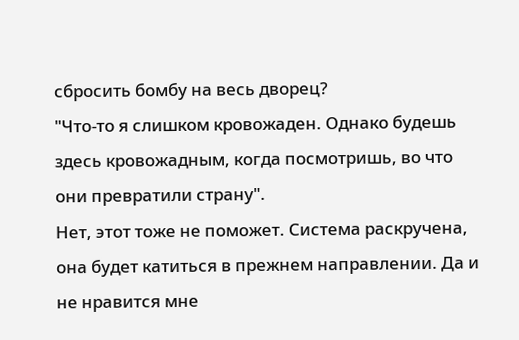сбросить бомбу на весь дворец?
"Что-то я слишком кровожаден. Однако будешь здесь кровожадным, когда посмотришь, во что они превратили страну".
Нет, этот тоже не поможет. Система раскручена, она будет катиться в прежнем направлении. Да и не нравится мне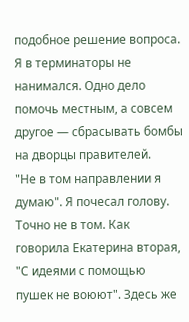подобное решение вопроса. Я в терминаторы не нанимался. Одно дело помочь местным, а совсем другое — сбрасывать бомбы на дворцы правителей.
"Не в том направлении я думаю". Я почесал голову. Точно не в том. Как говорила Екатерина вторая, "С идеями с помощью пушек не воюют". Здесь же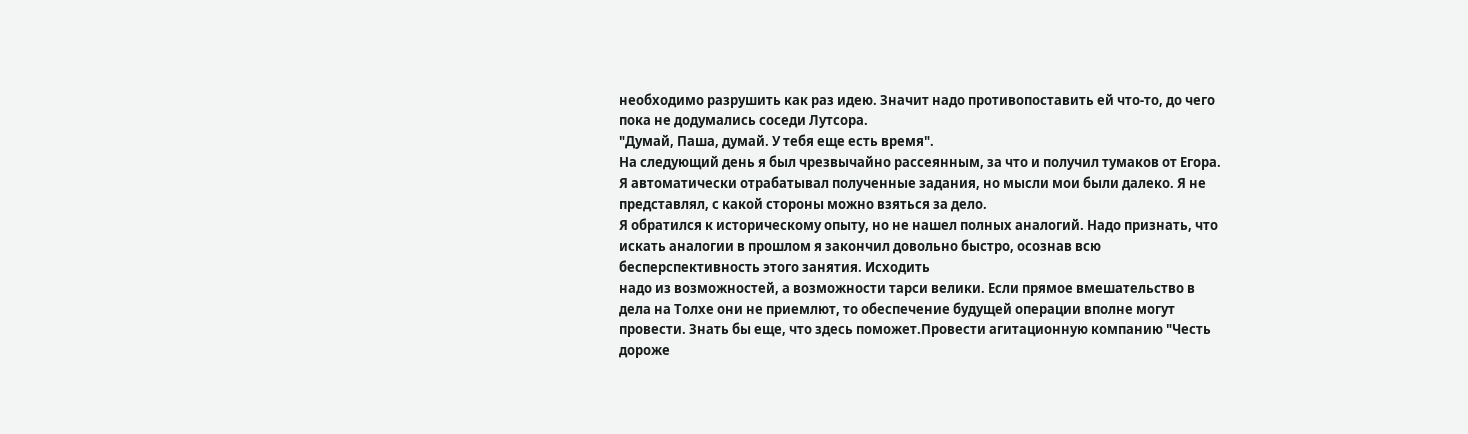необходимо разрушить как раз идею. Значит надо противопоставить ей что-то, до чего пока не додумались соседи Лутсора.
"Думай, Паша, думай. У тебя еще есть время".
На следующий день я был чрезвычайно рассеянным, за что и получил тумаков от Егора. Я автоматически отрабатывал полученные задания, но мысли мои были далеко. Я не представлял, с какой стороны можно взяться за дело.
Я обратился к историческому опыту, но не нашел полных аналогий. Надо признать, что искать аналогии в прошлом я закончил довольно быстро, осознав всю бесперспективность этого занятия. Исходить
надо из возможностей, а возможности тарси велики. Если прямое вмешательство в дела на Толхе они не приемлют, то обеспечение будущей операции вполне могут провести. Знать бы еще, что здесь поможет.Провести агитационную компанию "Честь дороже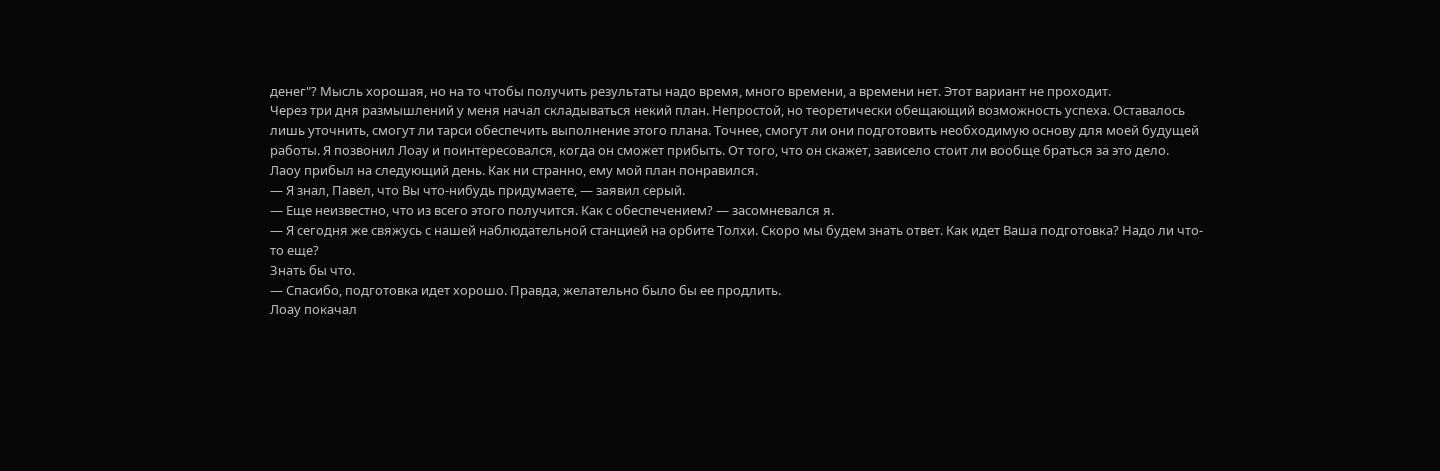денег"? Мысль хорошая, но на то чтобы получить результаты надо время, много времени, а времени нет. Этот вариант не проходит.
Через три дня размышлений у меня начал складываться некий план. Непростой, но теоретически обещающий возможность успеха. Оставалось лишь уточнить, смогут ли тарси обеспечить выполнение этого плана. Точнее, смогут ли они подготовить необходимую основу для моей будущей работы. Я позвонил Лоау и поинтересовался, когда он сможет прибыть. От того, что он скажет, зависело стоит ли вообще браться за это дело.
Лаоу прибыл на следующий день. Как ни странно, ему мой план понравился.
— Я знал, Павел, что Вы что-нибудь придумаете, — заявил серый.
— Еще неизвестно, что из всего этого получится. Как с обеспечением? — засомневался я.
— Я сегодня же свяжусь с нашей наблюдательной станцией на орбите Толхи. Скоро мы будем знать ответ. Как идет Ваша подготовка? Надо ли что-то еще?
Знать бы что.
— Спасибо, подготовка идет хорошо. Правда, желательно было бы ее продлить.
Лоау покачал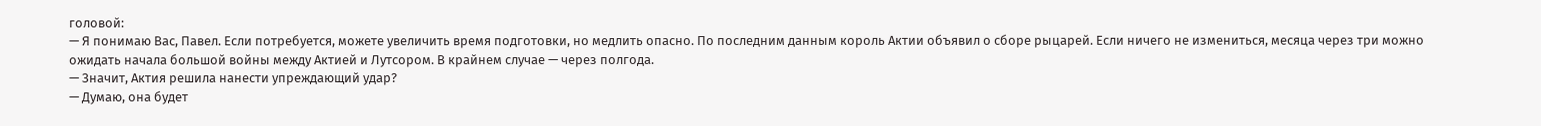головой:
— Я понимаю Вас, Павел. Если потребуется, можете увеличить время подготовки, но медлить опасно. По последним данным король Актии объявил о сборе рыцарей. Если ничего не измениться, месяца через три можно ожидать начала большой войны между Актией и Лутсором. В крайнем случае — через полгода.
— Значит, Актия решила нанести упреждающий удар?
— Думаю, она будет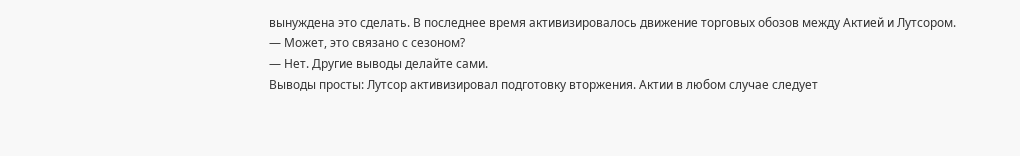вынуждена это сделать. В последнее время активизировалось движение торговых обозов между Актией и Лутсором.
— Может, это связано с сезоном?
— Нет. Другие выводы делайте сами.
Выводы просты: Лутсор активизировал подготовку вторжения. Актии в любом случае следует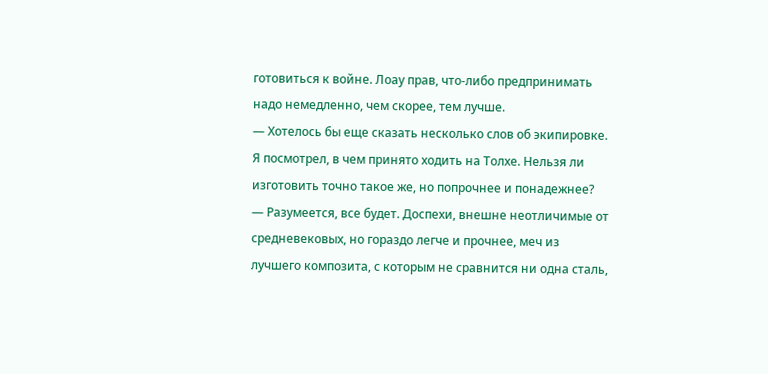готовиться к войне. Лоау прав, что-либо предпринимать надо немедленно, чем скорее, тем лучше.
— Хотелось бы еще сказать несколько слов об экипировке. Я посмотрел, в чем принято ходить на Толхе. Нельзя ли изготовить точно такое же, но попрочнее и понадежнее?
— Разумеется, все будет. Доспехи, внешне неотличимые от средневековых, но гораздо легче и прочнее, меч из лучшего композита, с которым не сравнится ни одна сталь,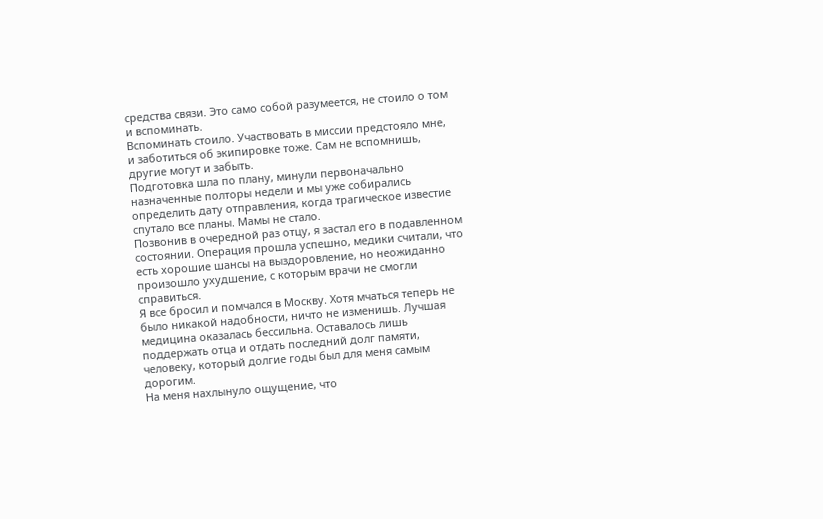средства связи. Это само собой разумеется, не стоило о том и вспоминать.
Вспоминать стоило. Участвовать в миссии предстояло мне, и заботиться об экипировке тоже. Сам не вспомнишь, другие могут и забыть.
Подготовка шла по плану, минули первоначально назначенные полторы недели и мы уже собирались определить дату отправления, когда трагическое известие спутало все планы. Мамы не стало.
Позвонив в очередной раз отцу, я застал его в подавленном состоянии. Операция прошла успешно, медики считали, что есть хорошие шансы на выздоровление, но неожиданно произошло ухудшение, с которым врачи не смогли справиться.
Я все бросил и помчался в Москву. Хотя мчаться теперь не было никакой надобности, ничто не изменишь. Лучшая медицина оказалась бессильна. Оставалось лишь поддержать отца и отдать последний долг памяти, человеку, который долгие годы был для меня самым дорогим.
На меня нахлынуло ощущение, что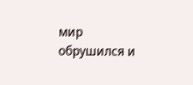мир обрушился и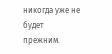никогда уже не будет прежним.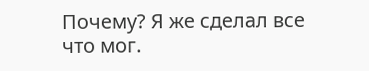Почему? Я же сделал все что мог.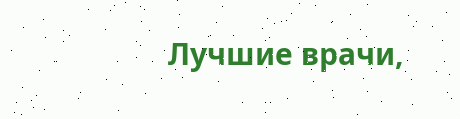Лучшие врачи,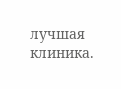лучшая клиника.